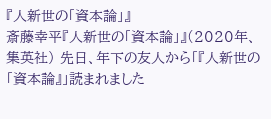『人新世の「資本論」』
斎藤幸平『人新世の「資本論」』(2020年、集英社) 先日、年下の友人から「『人新世の「資本論』」読まれました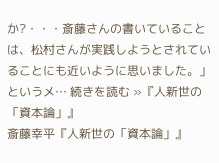か?・・・斎藤さんの書いていることは、松村さんが実践しようとされていることにも近いように思いました。」というメ… 続きを読む »『人新世の「資本論」』
斎藤幸平『人新世の「資本論」』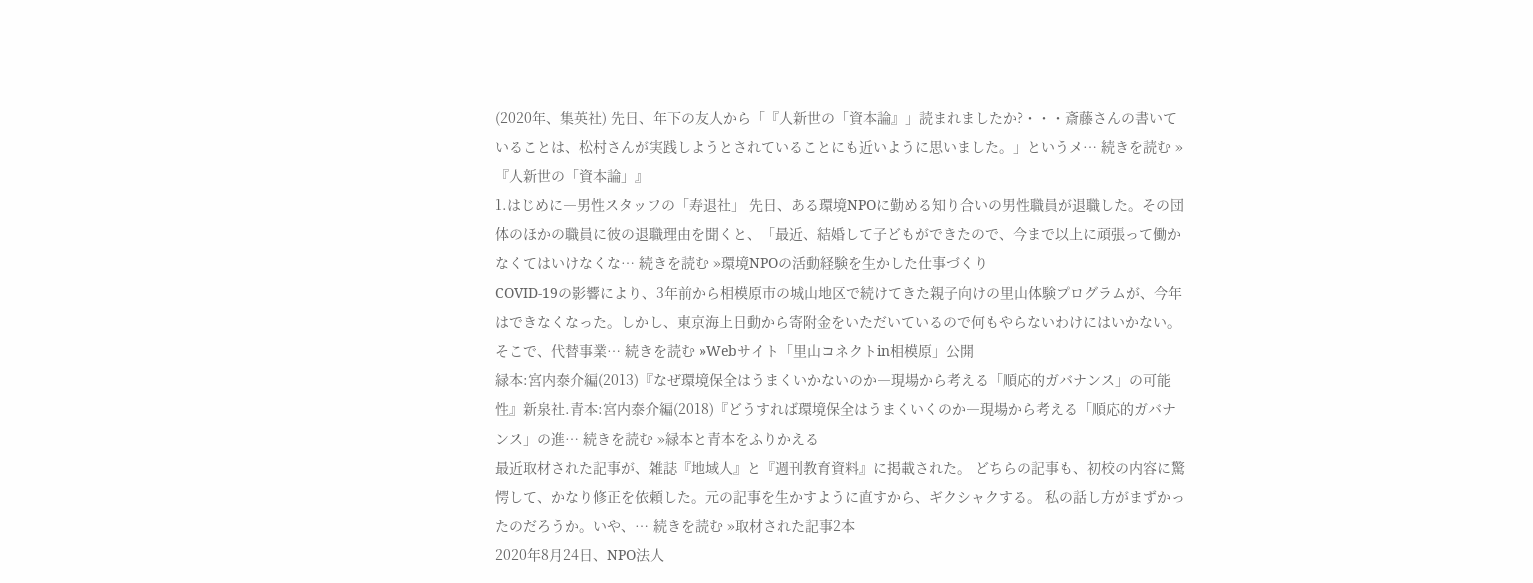(2020年、集英社) 先日、年下の友人から「『人新世の「資本論』」読まれましたか?・・・斎藤さんの書いていることは、松村さんが実践しようとされていることにも近いように思いました。」というメ… 続きを読む »『人新世の「資本論」』
1.はじめに―男性スタッフの「寿退社」 先日、ある環境NPOに勤める知り合いの男性職員が退職した。その団体のほかの職員に彼の退職理由を聞くと、「最近、結婚して子どもができたので、今まで以上に頑張って働かなくてはいけなくな… 続きを読む »環境NPOの活動経験を生かした仕事づくり
COVID-19の影響により、3年前から相模原市の城山地区で続けてきた親子向けの里山体験プログラムが、今年はできなくなった。しかし、東京海上日動から寄附金をいただいているので何もやらないわけにはいかない。そこで、代替事業… 続きを読む »Webサイト「里山コネクトin相模原」公開
緑本:宮内泰介編(2013)『なぜ環境保全はうまくいかないのか―現場から考える「順応的ガバナンス」の可能性』新泉社.青本:宮内泰介編(2018)『どうすれば環境保全はうまくいくのか―現場から考える「順応的ガバナンス」の進… 続きを読む »緑本と青本をふりかえる
最近取材された記事が、雑誌『地域人』と『週刊教育資料』に掲載された。 どちらの記事も、初校の内容に驚愕して、かなり修正を依頼した。元の記事を生かすように直すから、ギクシャクする。 私の話し方がまずかったのだろうか。いや、… 続きを読む »取材された記事2本
2020年8月24日、NPO法人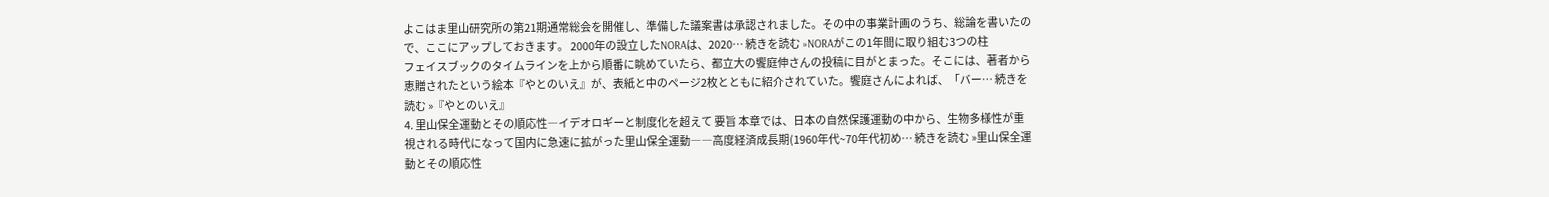よこはま里山研究所の第21期通常総会を開催し、準備した議案書は承認されました。その中の事業計画のうち、総論を書いたので、ここにアップしておきます。 2000年の設立したNORAは、2020… 続きを読む »NORAがこの1年間に取り組む3つの柱
フェイスブックのタイムラインを上から順番に眺めていたら、都立大の饗庭伸さんの投稿に目がとまった。そこには、著者から恵贈されたという絵本『やとのいえ』が、表紙と中のページ2枚とともに紹介されていた。饗庭さんによれば、「バー… 続きを読む »『やとのいえ』
4. 里山保全運動とその順応性―イデオロギーと制度化を超えて 要旨 本章では、日本の自然保護運動の中から、生物多様性が重視される時代になって国内に急速に拡がった里山保全運動――高度経済成長期(1960年代~70年代初め… 続きを読む »里山保全運動とその順応性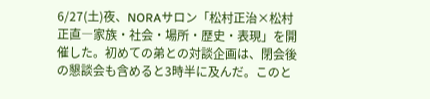6/27(土)夜、NORAサロン「松村正治×松村正直―家族・社会・場所・歴史・表現」を開催した。初めての弟との対談企画は、閉会後の懇談会も含めると3時半に及んだ。このと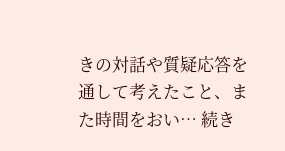きの対話や質疑応答を通して考えたこと、また時間をおい… 続き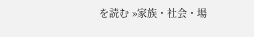を読む »家族・社会・場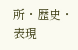所・歴史・表現